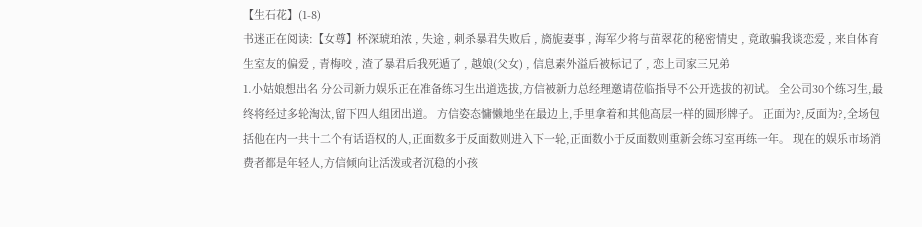【生石花】(1-8)
书迷正在阅读:【女尊】杯深琥珀浓 , 失途 , 刺杀暴君失败后 , 旖旎妻事 , 海军少将与苗翠花的秘密情史 , 竟敢骗我谈恋爱 , 来自体育生室友的偏爱 , 青梅咬 , 渣了暴君后我死遁了 , 越娘(父女) , 信息素外溢后被标记了 , 恋上司家三兄弟
1.小姑娘想出名 分公司新力娱乐正在准备练习生出道选拔,方信被新力总经理邀请莅临指导不公开选拔的初试。 全公司30个练习生,最终将经过多轮淘汰,留下四人组团出道。 方信姿态慵懒地坐在最边上,手里拿着和其他高层一样的圆形牌子。 正面为?,反面为?,全场包括他在内一共十二个有话语权的人,正面数多于反面数则进入下一轮,正面数小于反面数则重新会练习室再练一年。 现在的娱乐市场消费者都是年轻人,方信倾向让活泼或者沉稳的小孩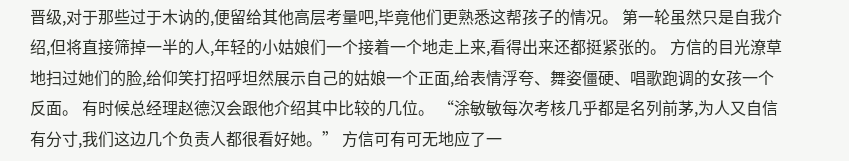晋级,对于那些过于木讷的,便留给其他高层考量吧,毕竟他们更熟悉这帮孩子的情况。 第一轮虽然只是自我介绍,但将直接筛掉一半的人,年轻的小姑娘们一个接着一个地走上来,看得出来还都挺紧张的。 方信的目光潦草地扫过她们的脸,给仰笑打招呼坦然展示自己的姑娘一个正面,给表情浮夸、舞姿僵硬、唱歌跑调的女孩一个反面。 有时候总经理赵德汉会跟他介绍其中比较的几位。 “涂敏敏每次考核几乎都是名列前茅,为人又自信有分寸,我们这边几个负责人都很看好她。” 方信可有可无地应了一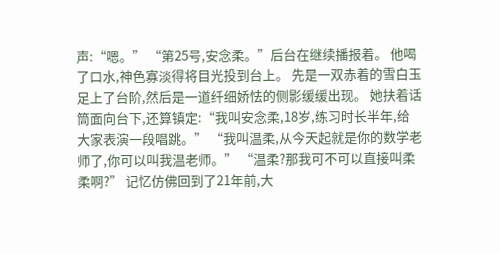声:“嗯。” “第25号,安念柔。”后台在继续播报着。 他喝了口水,神色寡淡得将目光投到台上。 先是一双赤着的雪白玉足上了台阶,然后是一道纤细娇怯的侧影缓缓出现。 她扶着话筒面向台下,还算镇定:“我叫安念柔,18岁,练习时长半年,给大家表演一段唱跳。” “我叫温柔,从今天起就是你的数学老师了,你可以叫我温老师。” “温柔?那我可不可以直接叫柔柔啊?” 记忆仿佛回到了21年前,大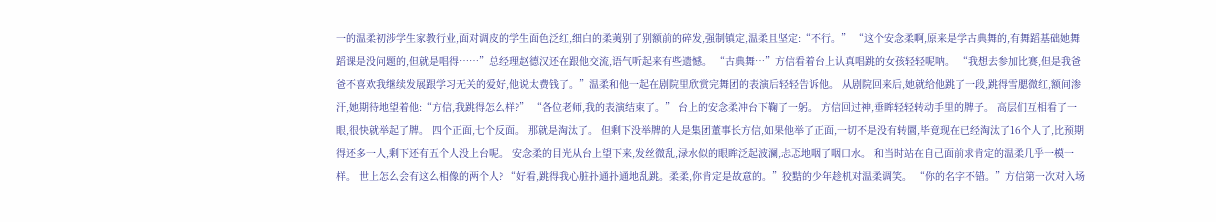一的温柔初涉学生家教行业,面对调皮的学生面色泛红,细白的柔荑别了别额前的碎发,强制镇定,温柔且坚定:“不行。” “这个安念柔啊,原来是学古典舞的,有舞蹈基础她舞蹈课是没问题的,但就是唱得……”总经理赵德汉还在跟他交流,语气听起来有些遗憾。 “古典舞…”方信看着台上认真唱跳的女孩轻轻呢呐。 “我想去参加比赛,但是我爸爸不喜欢我继续发展跟学习无关的爱好,他说太费钱了。”温柔和他一起在剧院里欣赏完舞团的表演后轻轻告诉他。 从剧院回来后,她就给他跳了一段,跳得雪腮微红,额间渗汗,她期待地望着他:“方信,我跳得怎么样?” “各位老师,我的表演结束了。” 台上的安念柔冲台下鞠了一躬。 方信回过神,垂眸轻轻转动手里的牌子。 高层们互相看了一眼,很快就举起了牌。 四个正面,七个反面。 那就是淘汰了。 但剩下没举牌的人是集团董事长方信,如果他举了正面,一切不是没有转圜,毕竟现在已经淘汰了16个人了,比预期得还多一人,剩下还有五个人没上台呢。 安念柔的目光从台上望下来,发丝微乱,渌水似的眼眸泛起波澜,忐忑地咽了咽口水。 和当时站在自己面前求肯定的温柔几乎一模一样。 世上怎么会有这么相像的两个人? “好看,跳得我心脏扑通扑通地乱跳。柔柔,你肯定是故意的。”狡黠的少年趁机对温柔调笑。 “你的名字不错。”方信第一次对入场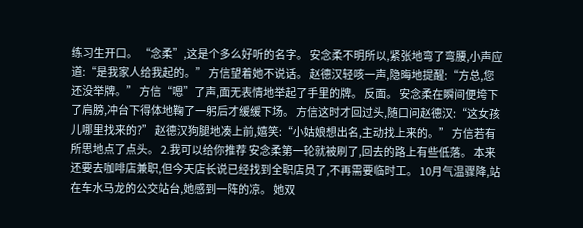练习生开口。 “念柔”,这是个多么好听的名字。 安念柔不明所以,紧张地弯了弯腰,小声应道:“是我家人给我起的。” 方信望着她不说话。 赵德汉轻咳一声,隐晦地提醒:“方总,您还没举牌。” 方信“嗯”了声,面无表情地举起了手里的牌。 反面。 安念柔在瞬间便垮下了肩膀,冲台下得体地鞠了一躬后才缓缓下场。 方信这时才回过头,随口问赵德汉:“这女孩儿哪里找来的?” 赵德汉狗腿地凑上前,嬉笑:“小姑娘想出名,主动找上来的。” 方信若有所思地点了点头。 2.我可以给你推荐 安念柔第一轮就被刷了,回去的路上有些低落。 本来还要去咖啡店兼职,但今天店长说已经找到全职店员了,不再需要临时工。 10月气温骤降,站在车水马龙的公交站台,她感到一阵的凉。 她双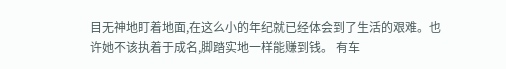目无神地盯着地面,在这么小的年纪就已经体会到了生活的艰难。也许她不该执着于成名,脚踏实地一样能赚到钱。 有车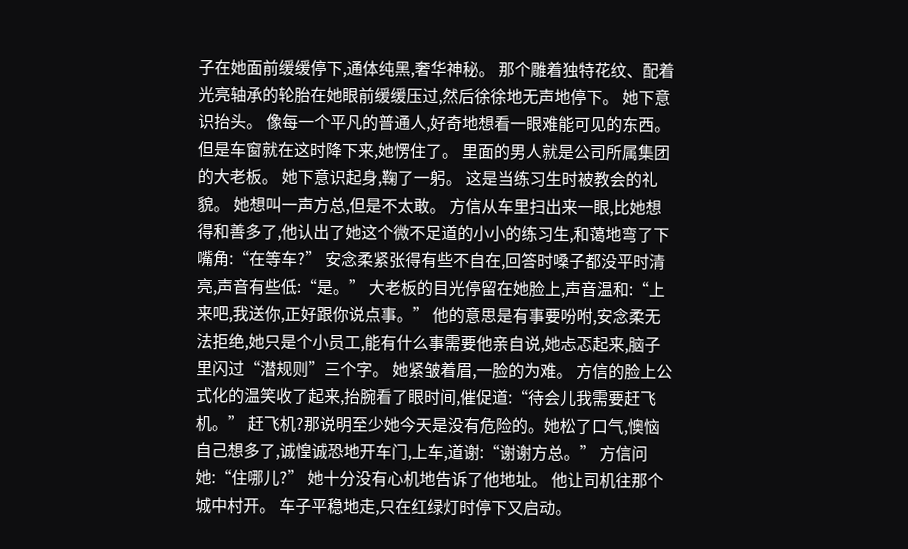子在她面前缓缓停下,通体纯黑,奢华神秘。 那个雕着独特花纹、配着光亮轴承的轮胎在她眼前缓缓压过,然后徐徐地无声地停下。 她下意识抬头。 像每一个平凡的普通人,好奇地想看一眼难能可见的东西。 但是车窗就在这时降下来,她愣住了。 里面的男人就是公司所属集团的大老板。 她下意识起身,鞠了一躬。 这是当练习生时被教会的礼貌。 她想叫一声方总,但是不太敢。 方信从车里扫出来一眼,比她想得和善多了,他认出了她这个微不足道的小小的练习生,和蔼地弯了下嘴角:“在等车?” 安念柔紧张得有些不自在,回答时嗓子都没平时清亮,声音有些低:“是。” 大老板的目光停留在她脸上,声音温和:“上来吧,我送你,正好跟你说点事。” 他的意思是有事要吩咐,安念柔无法拒绝,她只是个小员工,能有什么事需要他亲自说,她忐忑起来,脑子里闪过“潜规则”三个字。 她紧皱着眉,一脸的为难。 方信的脸上公式化的温笑收了起来,抬腕看了眼时间,催促道:“待会儿我需要赶飞机。” 赶飞机?那说明至少她今天是没有危险的。她松了口气,懊恼自己想多了,诚惶诚恐地开车门,上车,道谢:“谢谢方总。” 方信问她:“住哪儿?” 她十分没有心机地告诉了他地址。 他让司机往那个城中村开。 车子平稳地走,只在红绿灯时停下又启动。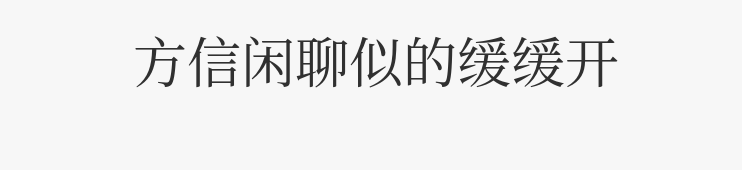方信闲聊似的缓缓开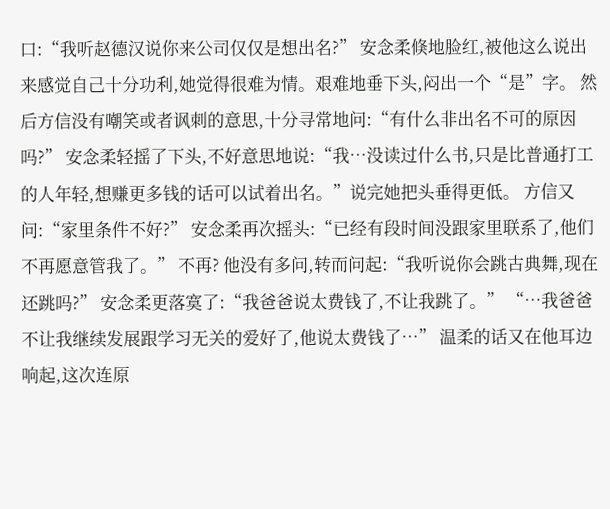口:“我听赵德汉说你来公司仅仅是想出名?” 安念柔倏地脸红,被他这么说出来感觉自己十分功利,她觉得很难为情。艰难地垂下头,闷出一个“是”字。 然后方信没有嘲笑或者讽刺的意思,十分寻常地问:“有什么非出名不可的原因吗?” 安念柔轻摇了下头,不好意思地说:“我…没读过什么书,只是比普通打工的人年轻,想赚更多钱的话可以试着出名。”说完她把头垂得更低。 方信又问:“家里条件不好?” 安念柔再次摇头:“已经有段时间没跟家里联系了,他们不再愿意管我了。” 不再? 他没有多问,转而问起:“我听说你会跳古典舞,现在还跳吗?” 安念柔更落寞了:“我爸爸说太费钱了,不让我跳了。” “…我爸爸不让我继续发展跟学习无关的爱好了,他说太费钱了…” 温柔的话又在他耳边响起,这次连原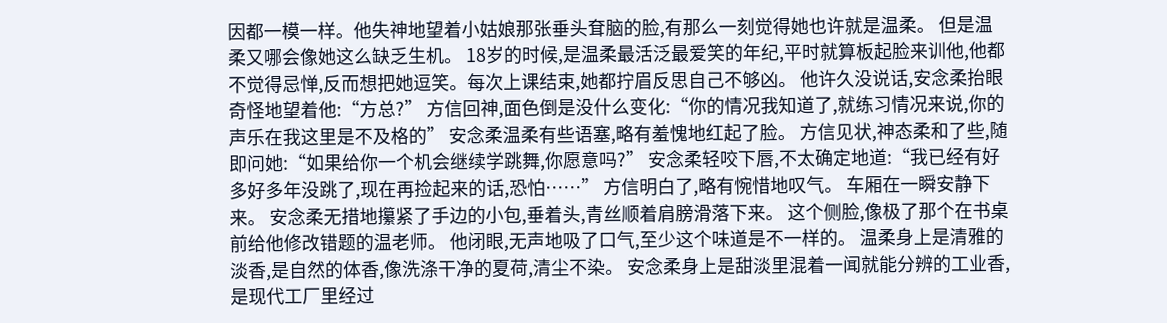因都一模一样。他失神地望着小姑娘那张垂头耷脑的脸,有那么一刻觉得她也许就是温柔。 但是温柔又哪会像她这么缺乏生机。 18岁的时候,是温柔最活泛最爱笑的年纪,平时就算板起脸来训他,他都不觉得忌惮,反而想把她逗笑。每次上课结束,她都拧眉反思自己不够凶。 他许久没说话,安念柔抬眼奇怪地望着他:“方总?” 方信回神,面色倒是没什么变化:“你的情况我知道了,就练习情况来说,你的声乐在我这里是不及格的” 安念柔温柔有些语塞,略有羞愧地红起了脸。 方信见状,神态柔和了些,随即问她:“如果给你一个机会继续学跳舞,你愿意吗?” 安念柔轻咬下唇,不太确定地道:“我已经有好多好多年没跳了,现在再捡起来的话,恐怕……” 方信明白了,略有惋惜地叹气。 车厢在一瞬安静下来。 安念柔无措地攥紧了手边的小包,垂着头,青丝顺着肩膀滑落下来。 这个侧脸,像极了那个在书桌前给他修改错题的温老师。 他闭眼,无声地吸了口气,至少这个味道是不一样的。 温柔身上是清雅的淡香,是自然的体香,像洗涤干净的夏荷,清尘不染。 安念柔身上是甜淡里混着一闻就能分辨的工业香,是现代工厂里经过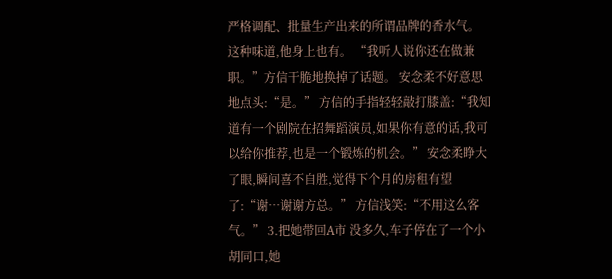严格调配、批量生产出来的所谓品牌的香水气。 这种味道,他身上也有。 “我听人说你还在做兼职。”方信干脆地换掉了话题。 安念柔不好意思地点头:“是。” 方信的手指轻轻敲打膝盖:“我知道有一个剧院在招舞蹈演员,如果你有意的话,我可以给你推荐,也是一个锻炼的机会。” 安念柔睁大了眼,瞬间喜不自胜,觉得下个月的房租有望了:“谢…谢谢方总。” 方信浅笑:“不用这么客气。” 3.把她带回A市 没多久,车子停在了一个小胡同口,她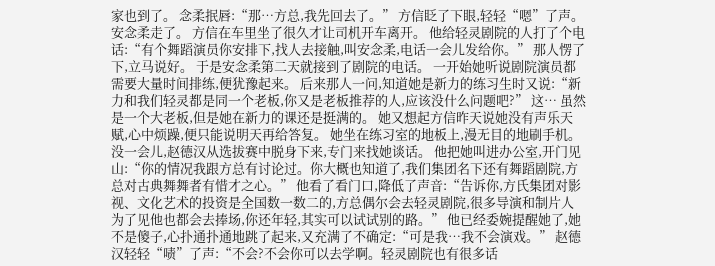家也到了。 念柔抿唇:“那…方总,我先回去了。” 方信眨了下眼,轻轻“嗯”了声。 安念柔走了。 方信在车里坐了很久才让司机开车离开。 他给轻灵剧院的人打了个电话:“有个舞蹈演员你安排下,找人去接触,叫安念柔,电话一会儿发给你。” 那人愣了下,立马说好。 于是安念柔第二天就接到了剧院的电话。 一开始她听说剧院演员都需要大量时间排练,便犹豫起来。 后来那人一问,知道她是新力的练习生时又说:“新力和我们轻灵都是同一个老板,你又是老板推荐的人,应该没什么问题吧?” 这… 虽然是一个大老板,但是她在新力的课还是挺满的。 她又想起方信昨天说她没有声乐天赋,心中烦躁,便只能说明天再给答复。 她坐在练习室的地板上,漫无目的地刷手机。 没一会儿,赵德汉从选拔赛中脱身下来,专门来找她谈话。 他把她叫进办公室,开门见山:“你的情况我跟方总有讨论过。你大概也知道了,我们集团名下还有舞蹈剧院,方总对古典舞舞者有惜才之心。” 他看了看门口,降低了声音:“告诉你,方氏集团对影视、文化艺术的投资是全国数一数二的,方总偶尔会去轻灵剧院,很多导演和制片人为了见他也都会去捧场,你还年轻,其实可以试试别的路。” 他已经委婉提醒她了,她不是傻子,心扑通扑通地跳了起来,又充满了不确定:“可是我…我不会演戏。” 赵德汉轻轻“啧”了声:“不会?不会你可以去学啊。轻灵剧院也有很多话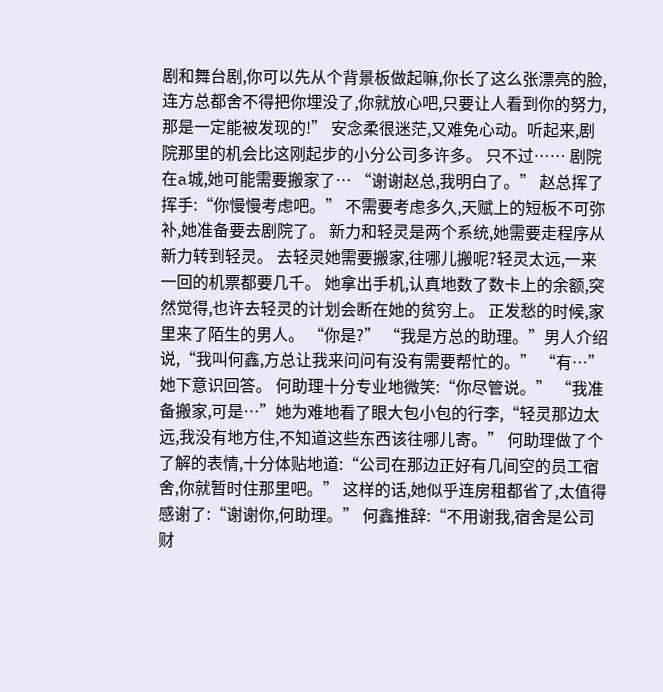剧和舞台剧,你可以先从个背景板做起嘛,你长了这么张漂亮的脸,连方总都舍不得把你埋没了,你就放心吧,只要让人看到你的努力,那是一定能被发现的!” 安念柔很迷茫,又难免心动。听起来,剧院那里的机会比这刚起步的小分公司多许多。 只不过…… 剧院在a城,她可能需要搬家了… “谢谢赵总,我明白了。” 赵总挥了挥手:“你慢慢考虑吧。” 不需要考虑多久,天赋上的短板不可弥补,她准备要去剧院了。 新力和轻灵是两个系统,她需要走程序从新力转到轻灵。 去轻灵她需要搬家,往哪儿搬呢?轻灵太远,一来一回的机票都要几千。 她拿出手机,认真地数了数卡上的余额,突然觉得,也许去轻灵的计划会断在她的贫穷上。 正发愁的时候,家里来了陌生的男人。 “你是?” “我是方总的助理。”男人介绍说,“我叫何鑫,方总让我来问问有没有需要帮忙的。” “有…”她下意识回答。 何助理十分专业地微笑:“你尽管说。” “我准备搬家,可是…”她为难地看了眼大包小包的行李,“轻灵那边太远,我没有地方住,不知道这些东西该往哪儿寄。” 何助理做了个了解的表情,十分体贴地道:“公司在那边正好有几间空的员工宿舍,你就暂时住那里吧。” 这样的话,她似乎连房租都省了,太值得感谢了:“谢谢你,何助理。” 何鑫推辞:“不用谢我,宿舍是公司财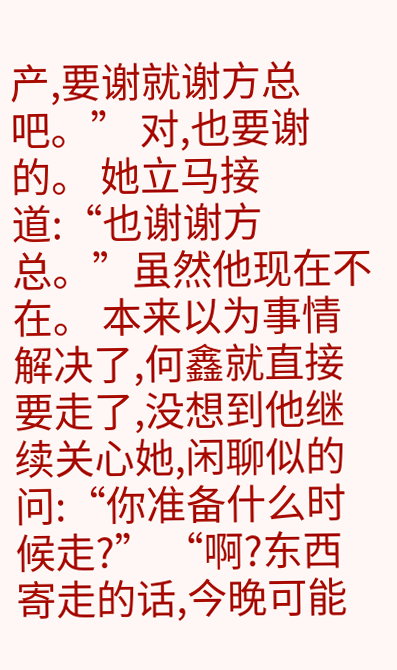产,要谢就谢方总吧。” 对,也要谢的。 她立马接道:“也谢谢方总。”虽然他现在不在。 本来以为事情解决了,何鑫就直接要走了,没想到他继续关心她,闲聊似的问:“你准备什么时候走?” “啊?东西寄走的话,今晚可能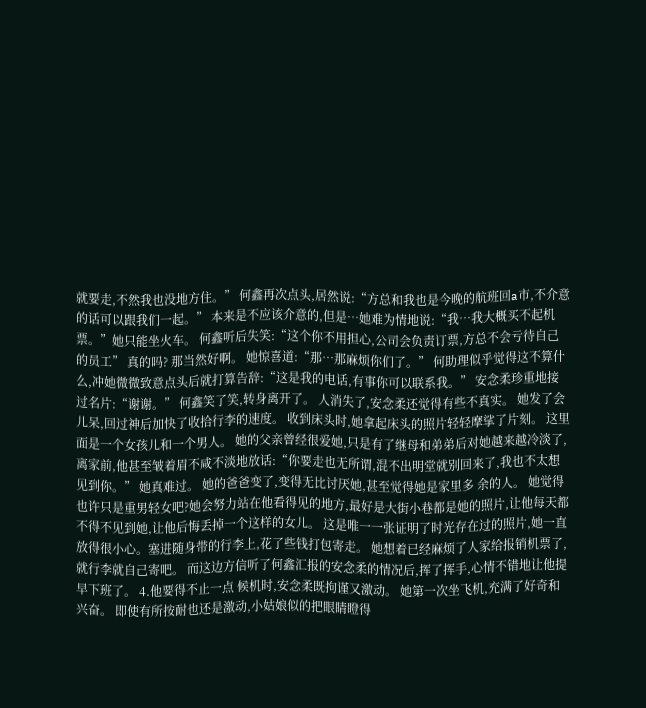就要走,不然我也没地方住。” 何鑫再次点头,居然说:“方总和我也是今晚的航班回a市,不介意的话可以跟我们一起。” 本来是不应该介意的,但是…她难为情地说:“我…我大概买不起机票。”她只能坐火车。 何鑫听后失笑:“这个你不用担心,公司会负责订票,方总不会亏待自己的员工” 真的吗? 那当然好啊。 她惊喜道:“那…那麻烦你们了。” 何助理似乎觉得这不算什么,冲她微微致意点头后就打算告辞:“这是我的电话,有事你可以联系我。” 安念柔珍重地接过名片:“谢谢。” 何鑫笑了笑,转身离开了。 人消失了,安念柔还觉得有些不真实。 她发了会儿呆,回过神后加快了收拾行李的速度。 收到床头时,她拿起床头的照片轻轻摩挲了片刻。 这里面是一个女孩儿和一个男人。 她的父亲曾经很爱她,只是有了继母和弟弟后对她越来越冷淡了,离家前,他甚至皱着眉不咸不淡地放话:“你要走也无所谓,混不出明堂就别回来了,我也不太想见到你。” 她真难过。 她的爸爸变了,变得无比讨厌她,甚至觉得她是家里多 余的人。 她觉得也许只是重男轻女吧?她会努力站在他看得见的地方,最好是大街小巷都是她的照片,让他每天都不得不见到她,让他后悔丢掉一个这样的女儿。 这是唯一一张证明了时光存在过的照片,她一直放得很小心。塞进随身带的行李上,花了些钱打包寄走。 她想着已经麻烦了人家给报销机票了,就行李就自己寄吧。 而这边方信听了何鑫汇报的安念柔的情况后,挥了挥手,心情不错地让他提早下班了。 4.他要得不止一点 候机时,安念柔既拘谨又激动。 她第一次坐飞机,充满了好奇和兴奋。 即使有所按耐也还是激动,小姑娘似的把眼睛瞪得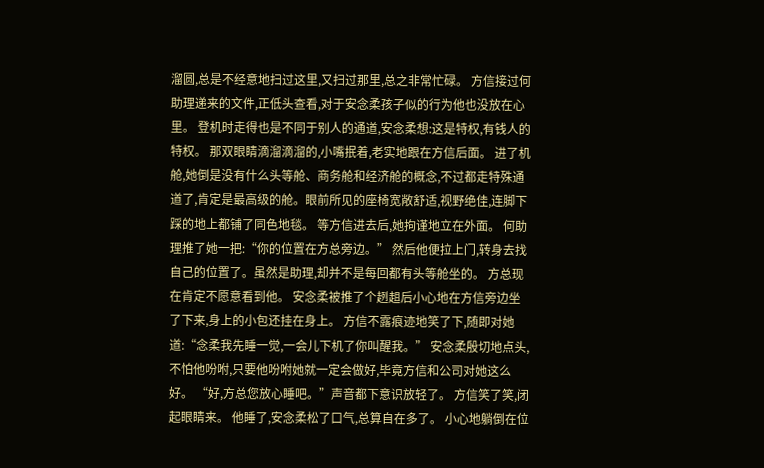溜圆,总是不经意地扫过这里,又扫过那里,总之非常忙碌。 方信接过何助理递来的文件,正低头查看,对于安念柔孩子似的行为他也没放在心里。 登机时走得也是不同于别人的通道,安念柔想:这是特权,有钱人的特权。 那双眼睛滴溜滴溜的,小嘴抿着,老实地跟在方信后面。 进了机舱,她倒是没有什么头等舱、商务舱和经济舱的概念,不过都走特殊通道了,肯定是最高级的舱。眼前所见的座椅宽敞舒适,视野绝佳,连脚下踩的地上都铺了同色地毯。 等方信进去后,她拘谨地立在外面。 何助理推了她一把:“你的位置在方总旁边。” 然后他便拉上门,转身去找自己的位置了。虽然是助理,却并不是每回都有头等舱坐的。 方总现在肯定不愿意看到他。 安念柔被推了个趔趄后小心地在方信旁边坐了下来,身上的小包还挂在身上。 方信不露痕迹地笑了下,随即对她道:“念柔我先睡一觉,一会儿下机了你叫醒我。” 安念柔殷切地点头,不怕他吩咐,只要他吩咐她就一定会做好,毕竟方信和公司对她这么好。 “好,方总您放心睡吧。”声音都下意识放轻了。 方信笑了笑,闭起眼睛来。 他睡了,安念柔松了口气,总算自在多了。 小心地躺倒在位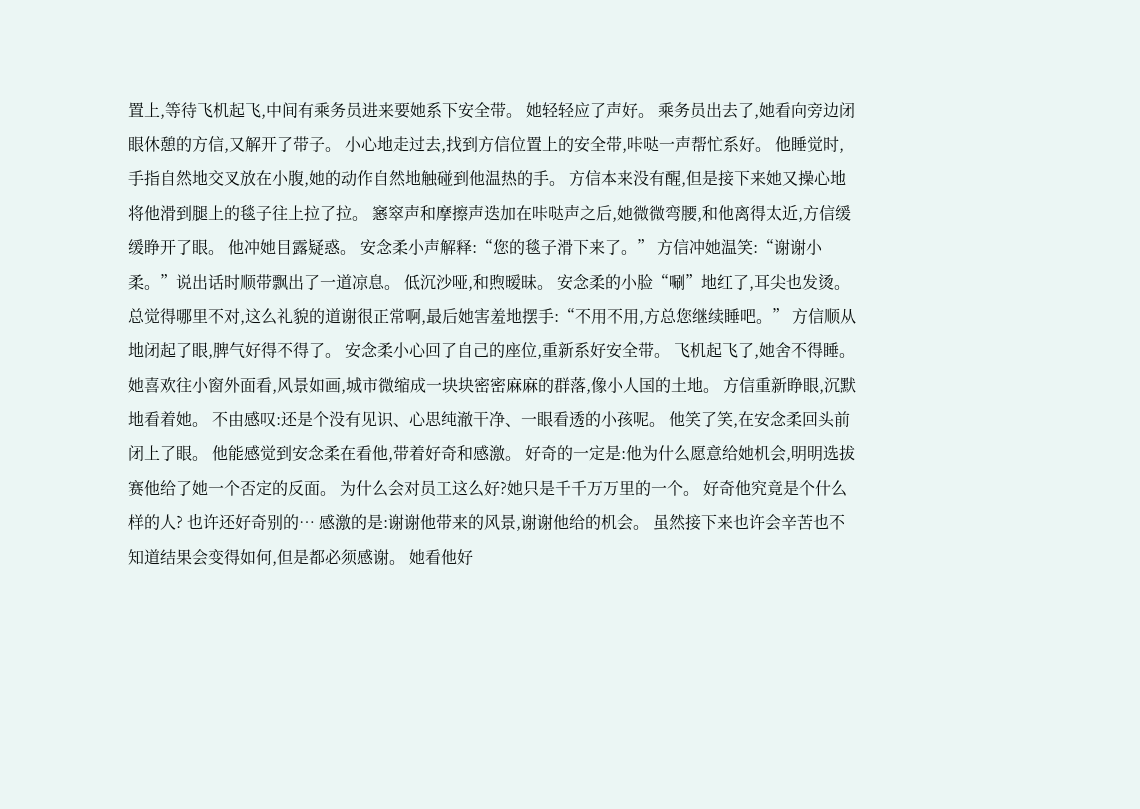置上,等待飞机起飞,中间有乘务员进来要她系下安全带。 她轻轻应了声好。 乘务员出去了,她看向旁边闭眼休憩的方信,又解开了带子。 小心地走过去,找到方信位置上的安全带,咔哒一声帮忙系好。 他睡觉时,手指自然地交叉放在小腹,她的动作自然地触碰到他温热的手。 方信本来没有醒,但是接下来她又操心地将他滑到腿上的毯子往上拉了拉。 窸窣声和摩擦声迭加在咔哒声之后,她微微弯腰,和他离得太近,方信缓缓睁开了眼。 他冲她目露疑惑。 安念柔小声解释:“您的毯子滑下来了。” 方信冲她温笑:“谢谢小柔。”说出话时顺带飘出了一道凉息。 低沉沙哑,和煦暧昧。 安念柔的小脸“唰”地红了,耳尖也发烫。 总觉得哪里不对,这么礼貌的道谢很正常啊,最后她害羞地摆手:“不用不用,方总您继续睡吧。” 方信顺从地闭起了眼,脾气好得不得了。 安念柔小心回了自己的座位,重新系好安全带。 飞机起飞了,她舍不得睡。 她喜欢往小窗外面看,风景如画,城市微缩成一块块密密麻麻的群落,像小人国的土地。 方信重新睁眼,沉默地看着她。 不由感叹:还是个没有见识、心思纯澈干净、一眼看透的小孩呢。 他笑了笑,在安念柔回头前闭上了眼。 他能感觉到安念柔在看他,带着好奇和感激。 好奇的一定是:他为什么愿意给她机会,明明选拔赛他给了她一个否定的反面。 为什么会对员工这么好?她只是千千万万里的一个。 好奇他究竟是个什么样的人? 也许还好奇别的… 感激的是:谢谢他带来的风景,谢谢他给的机会。 虽然接下来也许会辛苦也不知道结果会变得如何,但是都必须感谢。 她看他好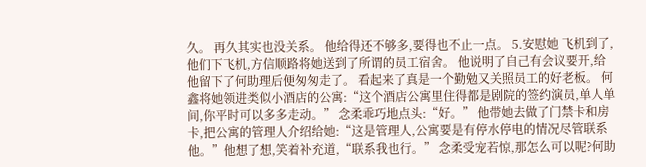久。 再久其实也没关系。 他给得还不够多,要得也不止一点。 5.安慰她 飞机到了,他们下飞机,方信顺路将她送到了所谓的员工宿舍。 他说明了自己有会议要开,给他留下了何助理后便匆匆走了。 看起来了真是一个勤勉又关照员工的好老板。 何鑫将她领进类似小酒店的公寓:“这个酒店公寓里住得都是剧院的签约演员,单人单间,你平时可以多多走动。” 念柔乖巧地点头:“好。” 他带她去做了门禁卡和房卡,把公寓的管理人介绍给她:“这是管理人,公寓要是有停水停电的情况尽管联系他。”他想了想,笑着补充道,“联系我也行。” 念柔受宠若惊,那怎么可以呢?何助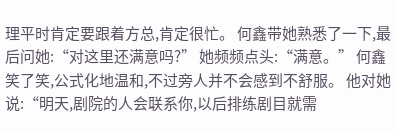理平时肯定要跟着方总,肯定很忙。 何鑫带她熟悉了一下,最后问她:“对这里还满意吗?” 她频频点头:“满意。” 何鑫笑了笑,公式化地温和,不过旁人并不会感到不舒服。 他对她说:“明天,剧院的人会联系你,以后排练剧目就需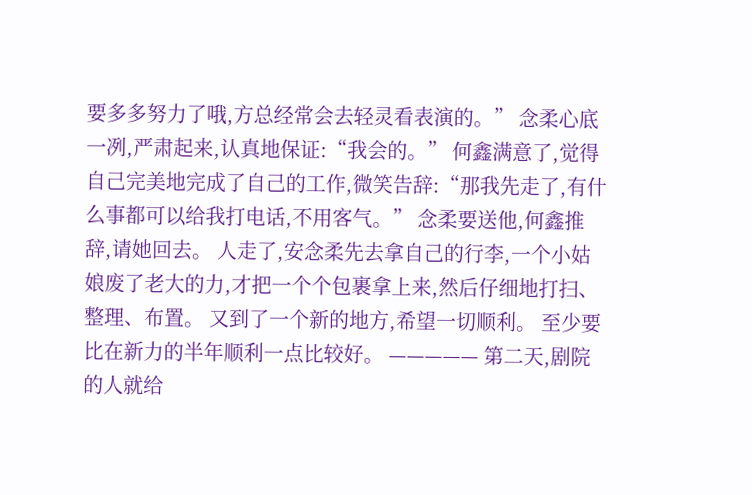要多多努力了哦,方总经常会去轻灵看表演的。” 念柔心底一冽,严肃起来,认真地保证:“我会的。” 何鑫满意了,觉得自己完美地完成了自己的工作,微笑告辞:“那我先走了,有什么事都可以给我打电话,不用客气。” 念柔要送他,何鑫推辞,请她回去。 人走了,安念柔先去拿自己的行李,一个小姑娘废了老大的力,才把一个个包裹拿上来,然后仔细地打扫、整理、布置。 又到了一个新的地方,希望一切顺利。 至少要比在新力的半年顺利一点比较好。 ————— 第二天,剧院的人就给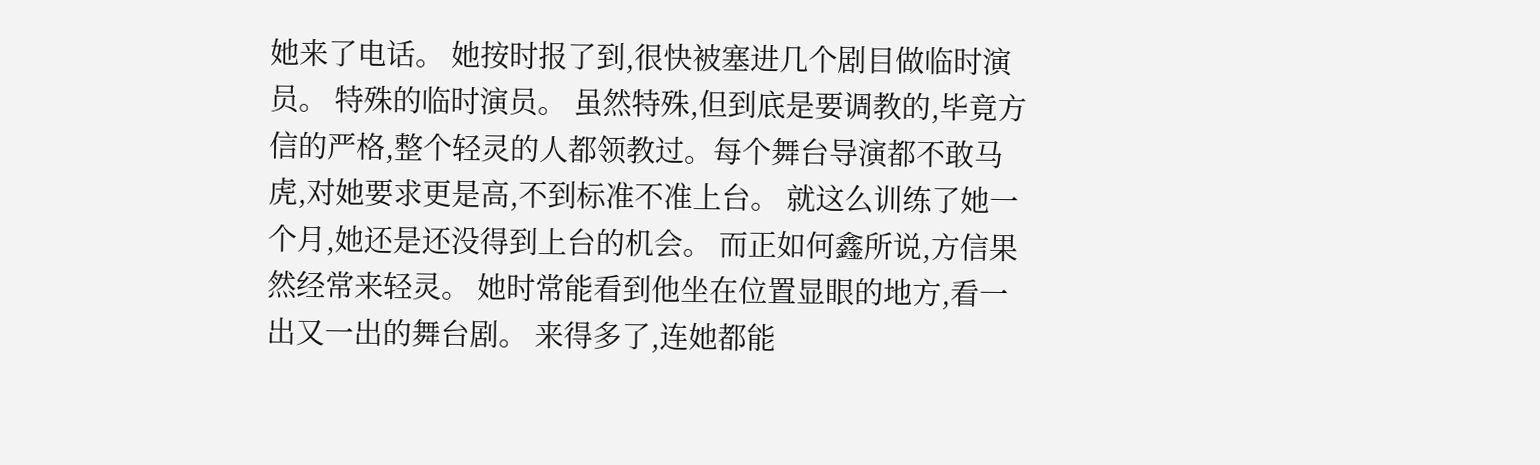她来了电话。 她按时报了到,很快被塞进几个剧目做临时演员。 特殊的临时演员。 虽然特殊,但到底是要调教的,毕竟方信的严格,整个轻灵的人都领教过。每个舞台导演都不敢马虎,对她要求更是高,不到标准不准上台。 就这么训练了她一个月,她还是还没得到上台的机会。 而正如何鑫所说,方信果然经常来轻灵。 她时常能看到他坐在位置显眼的地方,看一出又一出的舞台剧。 来得多了,连她都能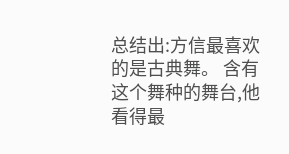总结出:方信最喜欢的是古典舞。 含有这个舞种的舞台,他看得最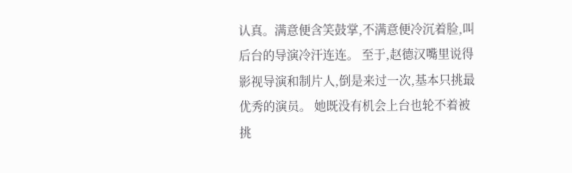认真。满意便含笑鼓掌,不满意便冷沉着脸,叫后台的导演冷汗连连。 至于,赵德汉嘴里说得影视导演和制片人,倒是来过一次,基本只挑最优秀的演员。 她既没有机会上台也轮不着被挑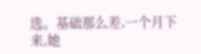选。基础那么差,一个月下来,她